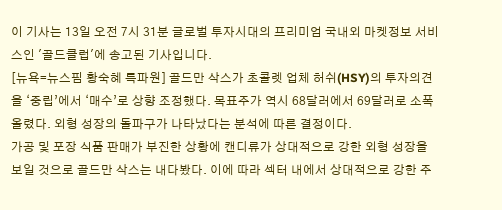이 기사는 13일 오전 7시 31분 글로벌 투자시대의 프리미엄 국내외 마켓정보 서비스인 '골드클럽'에 송고된 기사입니다.
[뉴욕=뉴스핌 황숙혜 특파원] 골드만 삭스가 초콜렛 업체 허쉬(HSY)의 투자의견을 ‘중립’에서 ‘매수’로 상향 조정했다. 목표주가 역시 68달러에서 69달러로 소폭 올렸다. 외형 성장의 돌파구가 나타났다는 분석에 따른 결정이다.
가공 및 포장 식품 판매가 부진한 상황에 캔디류가 상대적으로 강한 외형 성장을 보일 것으로 골드만 삭스는 내다봤다. 이에 따라 섹터 내에서 상대적으로 강한 주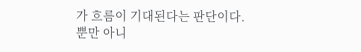가 흐름이 기대된다는 판단이다.
뿐만 아니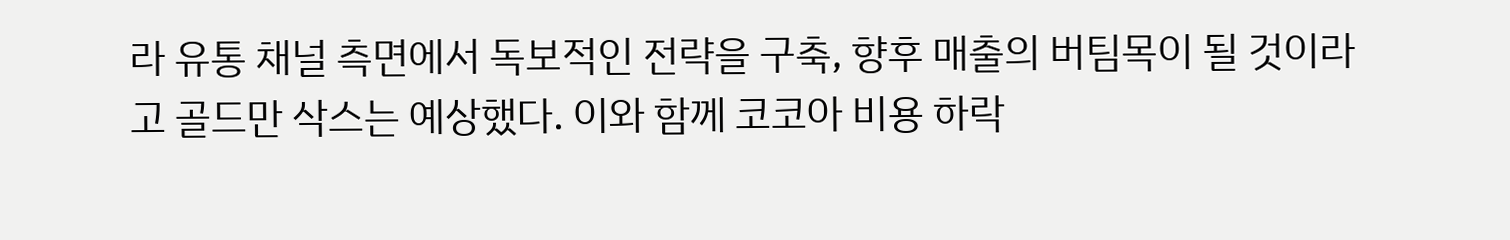라 유통 채널 측면에서 독보적인 전략을 구축, 향후 매출의 버팀목이 될 것이라고 골드만 삭스는 예상했다. 이와 함께 코코아 비용 하락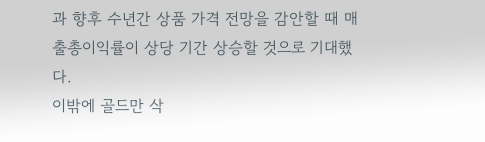과 향후 수년간 상품 가격 전망을 감안할 때 매출총이익률이 상당 기간 상승할 것으로 기대했다.
이밖에 골드만 삭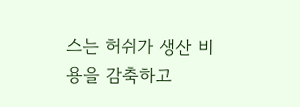스는 허쉬가 생산 비용을 감축하고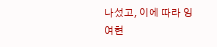나섰고, 이에 따라 잉여현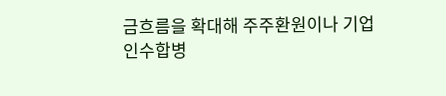금흐름을 확대해 주주환원이나 기업 인수합병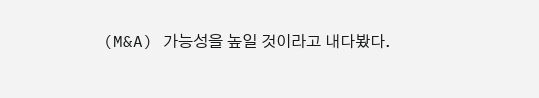(M&A) 가능성을 높일 것이라고 내다봤다.